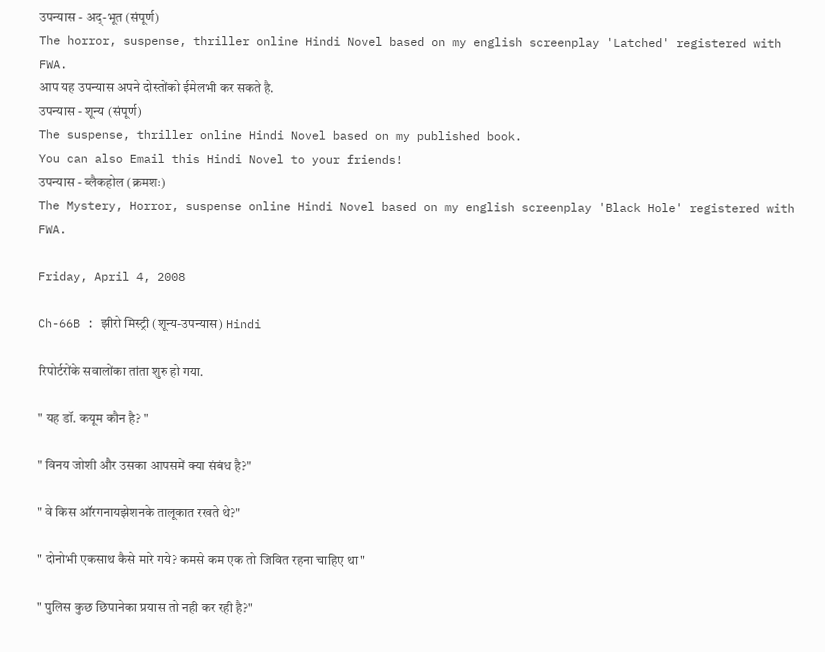उपन्यास - अद्-भूत (संपूर्ण)
The horror, suspense, thriller online Hindi Novel based on my english screenplay 'Latched' registered with FWA.
आप यह उपन्यास अपने दोस्तोंको ईमेलभी कर सकते है.
उपन्यास - शून्य (संपूर्ण)
The suspense, thriller online Hindi Novel based on my published book.
You can also Email this Hindi Novel to your friends!
उपन्यास - ब्लैकहोल (क्रमशः)
The Mystery, Horror, suspense online Hindi Novel based on my english screenplay 'Black Hole' registered with FWA.

Friday, April 4, 2008

Ch-66B : झीरो मिस्ट्री (शून्य-उपन्यास) Hindi

रिपोर्टरोंके सवालोंका तांता शुरु हो गया.

" यह डॉ. कयूम कौन है? "

" विनय जोशी और उसका आपसमें क्या संबंध है?"

" वे किस ऑरगनायझेशनके तालूकात रखते थे?"

" दोनोभी एकसाथ कैसे मारे गये? कमसे कम एक तो जिवित रहना चाहिए था"

" पुलिस कुछ छिपानेका प्रयास तो नही कर रही है?"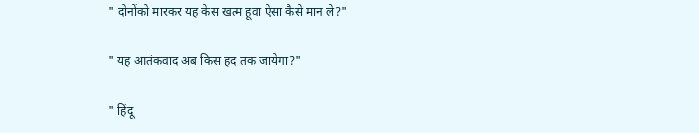" दोनोंको मारकर यह केस खत्म हूवा ऐसा कैसे मान ले?"

" यह आतंकवाद अब किस हद तक जायेगा?"

" हिंदू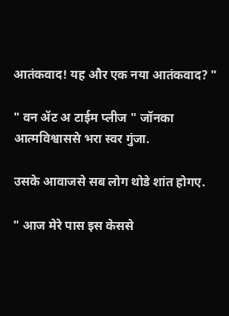आतंकवाद! यह और एक नया आतंकवाद? "

" वन ॲट अ टाईम प्लीज " जॉनका आत्मविश्वाससे भरा स्वर गुंजा.

उसके आवाजसे सब लोग थोडे शांत होगए.

" आज मेरे पास इस केससे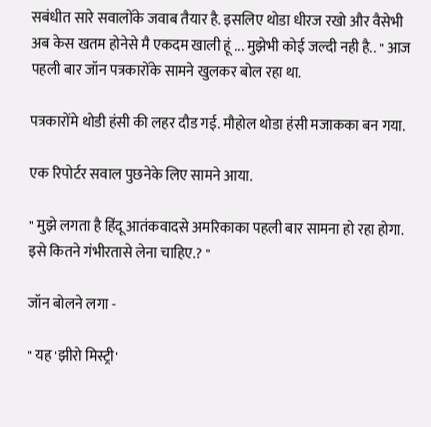सबंधीत सारे सवालोंके जवाब तैयार है. इसलिए थोडा धीरज रखो और वैसेभी अब केस खतम होनेसे मै एकदम खाली हूं ... मुझेभी कोई जल्दी नही है.. " आज पहली बार जॉन पत्रकारोंके सामने खुलकर बोल रहा था.

पत्रकारोंमे थोडी हंसी की लहर दौड गई. मौहोल थोडा हंसी मजाकका बन गया.

एक रिपोर्टर सवाल पुछनेके लिए सामने आया.

" मुझे लगता है हिंदू आतंकवादसे अमरिकाका पहली बार सामना हो रहा होगा. इसे कितने गंभीरतासे लेना चाहिए.? "

जॉन बोलने लगा -

" यह 'झीरो मिस्ट्री'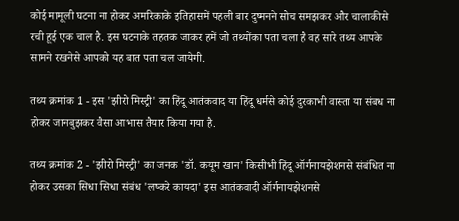कोई मामूली घटना ना होकर अमरिकाके इतिहासमें पहली बार दुष्मनने सोच समझकर और चालाकीसे रची हूई एक चाल है. इस घटनाके तहतक जाकर हमें जो तथ्योंका पता चला है वह सारे तथ्य आपके सामने रखनेसे आपको यह बात पता चल जायेगी.

तथ्य क्रमांक 1 - इस 'झीरो मिस्ट्री' का हिंदू आतंकवाद या हिंदू धर्मसे कोई दुरकाभी वास्ता या संबध ना होकर जानबुझकर वैसा आभास तैयार किया गया है.

तथ्य क्रमांक 2 - 'झीरो मिस्ट्री' का जनक 'डॉ. कयूम खान' किसीभी हिंदू ऑर्गनायझेशनसे संबंधित ना होकर उसका सिधा सिधा संबंध 'लष्करे कायदा' इस आतंकवादी ऑर्गनायझेशनसे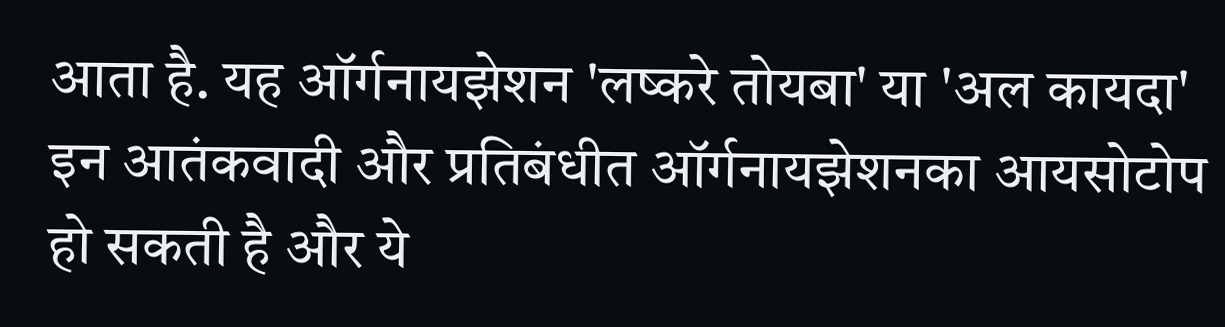आता है. यह ऑर्गनायझेशन 'लष्करे तोयबा' या 'अल कायदा' इन आतंकवादी और प्रतिबंधीत ऑर्गनायझेशनका आयसोटोप हो सकती है और ये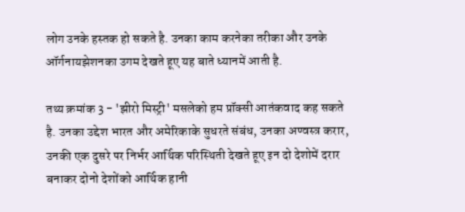लोग उनके हस्तक हो सकते है. उनका काम करनेका तरीका और उनके ऑर्गनायझेशनका उगम देखते हूए यह बाते ध्यानमें आती है.

तथ्य क्रमांक 3 - 'झीरो मिस्ट्री' मसलेको हम प्रॉक्सी आतंकवाद कह सकते है. उनका उद्देश भारत और अमेरिकाके सुधरते संबंध, उनका अण्वस्त्र करार, उनकी एक दुसरे पर निर्भर आर्थिक परिस्थिती देखते हूए इन दो देशोमें दरार बनाकर दोनो देशोंको आर्थिक हानी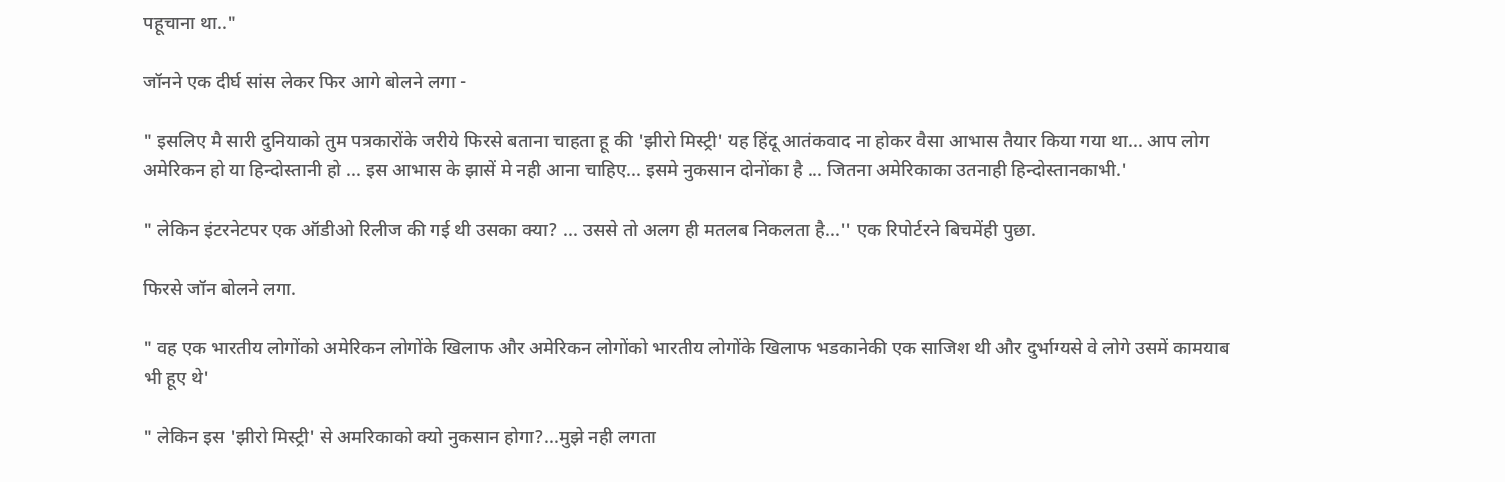पहूचाना था.."

जॉनने एक दीर्घ सांस लेकर फिर आगे बोलने लगा -

" इसलिए मै सारी दुनियाको तुम पत्रकारोंके जरीये फिरसे बताना चाहता हू की 'झीरो मिस्ट्री' यह हिंदू आतंकवाद ना होकर वैसा आभास तैयार किया गया था... आप लोग अमेरिकन हो या हिन्दोस्तानी हो ... इस आभास के झासें मे नही आना चाहिए... इसमे नुकसान दोनोंका है ... जितना अमेरिकाका उतनाही हिन्दोस्तानकाभी.'

" लेकिन इंटरनेटपर एक ऑडीओ रिलीज की गई थी उसका क्या? ... उससे तो अलग ही मतलब निकलता है...'' एक रिपोर्टरने बिचमेंही पुछा.

फिरसे जॉन बोलने लगा.

" वह एक भारतीय लोगोंको अमेरिकन लोगोंके खिलाफ और अमेरिकन लोगोंको भारतीय लोगोंके खिलाफ भडकानेकी एक साजिश थी और दुर्भाग्यसे वे लोगे उसमें कामयाब भी हूए थे'

" लेकिन इस 'झीरो मिस्ट्री' से अमरिकाको क्यो नुकसान होगा?...मुझे नही लगता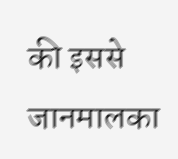की इससे जानमालका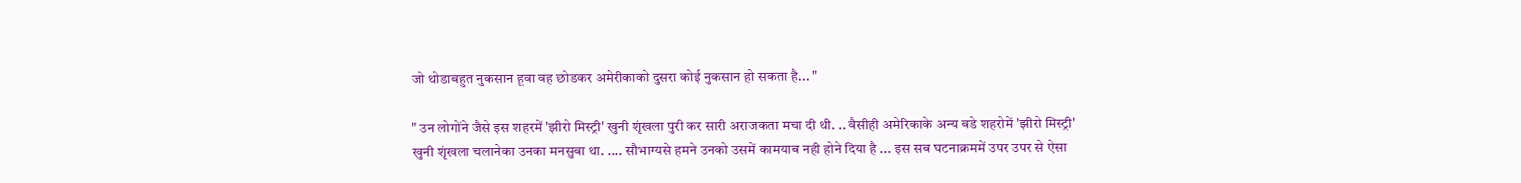जो थोडाबहुत नुकसान हूवा वह छोडकर अमेरीकाको दुसरा कोई नुकसान हो सकता है... "

" उन लोगोंने जैसे इस शहरमें 'झीरो मिस्ट्री' खुनी शृंखला पुरी कर सारी अराजकता मचा दी थी. .. वैसीही अमेरिकाके अन्य बडे शहरोमें 'झीरो मिस्ट्री' खुनी शृंखला चलानेका उनका मनसुबा था. .... सौभाग्यसे हमने उनको उसमें कामयाब नही होने दिया है ... इस सब घटनाक्रममें उपर उपर से ऐसा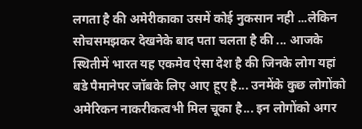लगता है की अमेरीकाका उसमें कोई नुकसान नही ...लेकिन सोचसमझकर देखनेके बाद पता चलता है की ... आजके स्थितीमें भारत यह एकमेव ऐसा देश है की जिनके लोग यहां बडे पैमानेपर जॉबके लिए आए हूए है... उनमेंके कुछ लोगोंको अमेरिकन नाकरीकत्वभी मिल चूका है... इन लोगोंको अगर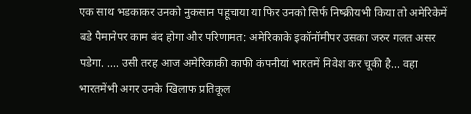एक साथ भडकाकर उनको नुकसान पहूचाया या फिर उनको सिर्फ निष्क्रीयभी किया तो अमेरिकेमें बडे पैमानेपर काम बंद होगा और परिणामत: अमेरिकाके इकॉनॉमीपर उसका जरुर गलत असर पडेगा. .... उसी तरह आज अमेरिकाकी काफी कंपनीयां भारतमें निवेश कर चूकी है... वहा भारतमेंभी अगर उनके खिलाफ प्रतिकूल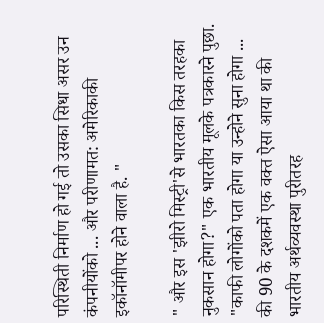परिस्थिती निर्माण हो गई तो उसका सिधा असर उन कंपनीयोंको ... और परीणामत: अमेरिकाकी इकॉनॉमीपर होने वाला है. "

" और इस 'झीरो मिस्ट्री'से भारतका किस तरहका नुकसान होगा?" एक भारतीय मूलके पत्रकारने पुछा. "काफी लोगोंको पता होगा या उन्होने सुना होगा ... की 90 के दशकमें एक वक्त ऐसा आया था की भारतीय अर्थव्यवस्था पुरीतरह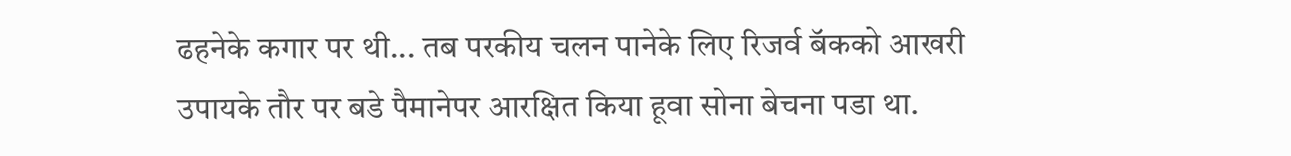ढहनेके कगार पर थी... तब परकीय चलन पानेके लिए रिजर्व बॅकको आखरी उपायके तौर पर बडे पैमानेपर आरक्षित किया हूवा सोना बेचना पडा था.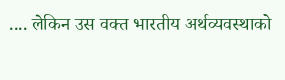.... लेकिन उस वक्त भारतीय अर्थव्यवस्थाको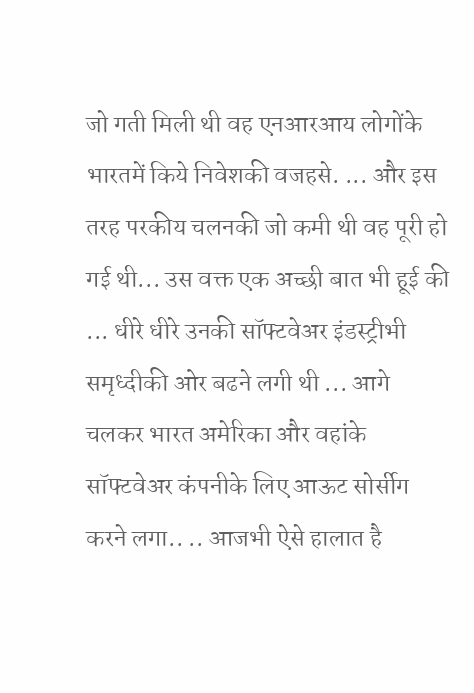जो गती मिली थी वह एनआरआय लोगोंके भारतमें किये निवेशकी वजहसे. ... और इस तरह परकीय चलनकी जो कमी थी वह पूरी हो गई थी... उस वक्त एक अच्छी बात भी हूई की ... धीरे धीरे उनकी सॉफ्टवेअर इंडस्ट्रीभी समृध्दीकी ओर बढने लगी थी ... आगे चलकर भारत अमेरिका और वहांके सॉफ्टवेअर कंपनीके लिए आऊट सोर्सीग करने लगा.. .. आजभी ऐसे हालात है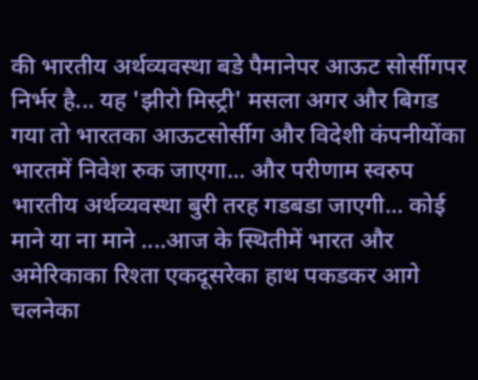की भारतीय अर्थव्यवस्था बडे पैमानेपर आऊट सोर्सीगपर निर्भर है... यह 'झीरो मिस्ट्री' मसला अगर और बिगड गया तो भारतका आऊटसोर्सीग और विदेशी कंपनीयोंका भारतमें निवेश रुक जाएगा... और परीणाम स्वरुप भारतीय अर्थव्यवस्था बुरी तरह गडबडा जाएगी... कोई माने या ना माने ....आज के स्थितीमें भारत और अमेरिकाका रिश्ता एकदूसरेका हाथ पकडकर आगे चलनेका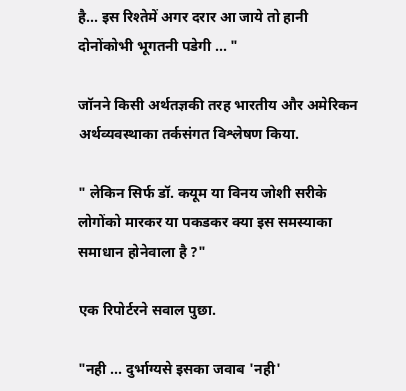है... इस रिश्तेमें अगर दरार आ जाये तो हानी दोनोंकोभी भूगतनी पडेगी ... "

जॉनने किसी अर्थतज्ञकी तरह भारतीय और अमेरिकन अर्थव्यवस्थाका तर्कसंगत विश्लेषण किया.

" लेकिन सिर्फ डॉ. कयूम या विनय जोशी सरीके लोगोंको मारकर या पकडकर क्या इस समस्याका समाधान होनेवाला है ?"

एक रिपोर्टरने सवाल पुछा.

"नही ... दुर्भाग्यसे इसका जवाब 'नही'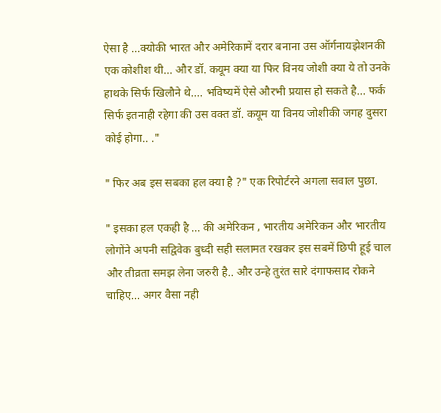ऐसा है ...क्योकी भारत और अमेरिकामें दरार बनाना उस ऑर्गनायझेशनकी एक कोशीश थी... और डॉ. कयूम क्या या फिर विनय जोशी क्या ये तो उनके हाथके सिर्फ खिलौने थे.... भविष्यमें ऐसे औरभी प्रयास हो सकते है... फर्क सिर्फ इतनाही रहेगा की उस वक्त डॉ. कयूम या विनय जोशीकी जगह दुसरा कोई होगा.. ."

" फिर अब इस सबका हल क्या है ?" एक रिपोर्टरने अगला सवाल पुछा.

" इसका हल एकही है ... की अमेरिकन , भारतीय अमेरिकन और भारतीय लोगोंने अपनी सद्विवेक बुध्दी सही सलामत रखकर इस सबमें छिपी हूई चाल और तीव्रता समझ लेना जरुरी है.. और उन्हे तुरंत सारे दंगाफसाद रोकने चाहिए... अगर वैसा नही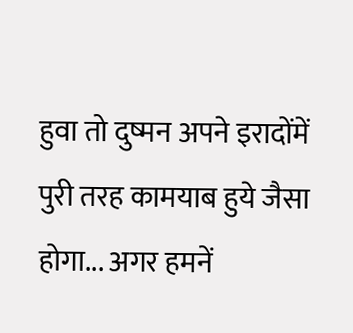हुवा तो दुष्मन अपने इरादोंमें पुरी तरह कामयाब हुये जैसा होगा... अगर हमनें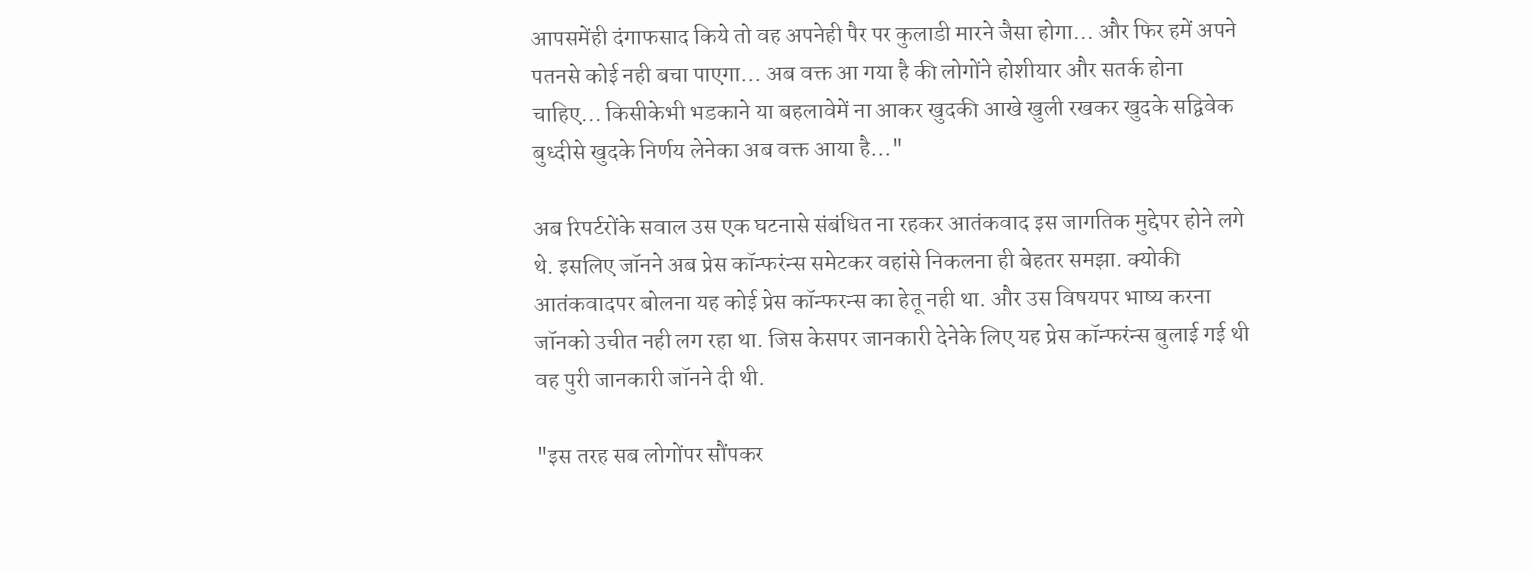आपसमेंही दंगाफसाद किये तो वह अपनेही पैर पर कुलाडी मारने जैसा होगा... और फिर हमें अपने पतनसे कोई नही बचा पाएगा... अब वक्त आ गया है की लोगोंने होशीयार और सतर्क होना चाहिए... किसीकेभी भडकाने या बहलावेमें ना आकर खुदकी आखे खुली रखकर खुदके सद्विवेक बुध्दीसे खुदके निर्णय लेनेका अब वक्त आया है..."

अब रिपर्टरोंके सवाल उस एक घटनासे संबंधित ना रहकर आतंकवाद इस जागतिक मुद्देपर होने लगे थे. इसलिए जॉनने अब प्रेस कॉन्फरंन्स समेटकर वहांसे निकलना ही बेहतर समझा. क्योकी आतंकवादपर बोलना यह कोई प्रेस कॉन्फरन्स का हेतू नही था. और उस विषयपर भाष्य करना जॉनको उचीत नही लग रहा था. जिस केसपर जानकारी देनेके लिए यह प्रेस कॉन्फरंन्स बुलाई गई थी वह पुरी जानकारी जॉनने दी थी.

"इस तरह सब लोगोंपर सौंपकर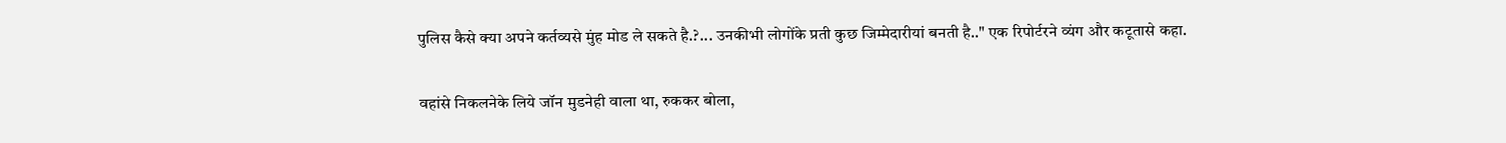पुलिस कैसे क्या अपने कर्तव्यसे मुंह मोड ले सकते है.?... उनकीभी लोगोंके प्रती कुछ जिम्मेदारीयां बनती है.." एक रिपोर्टरने व्यंग और कटूतासे कहा.

वहांसे निकलनेके लिये जॉन मुडनेही वाला था, रुककर बोला,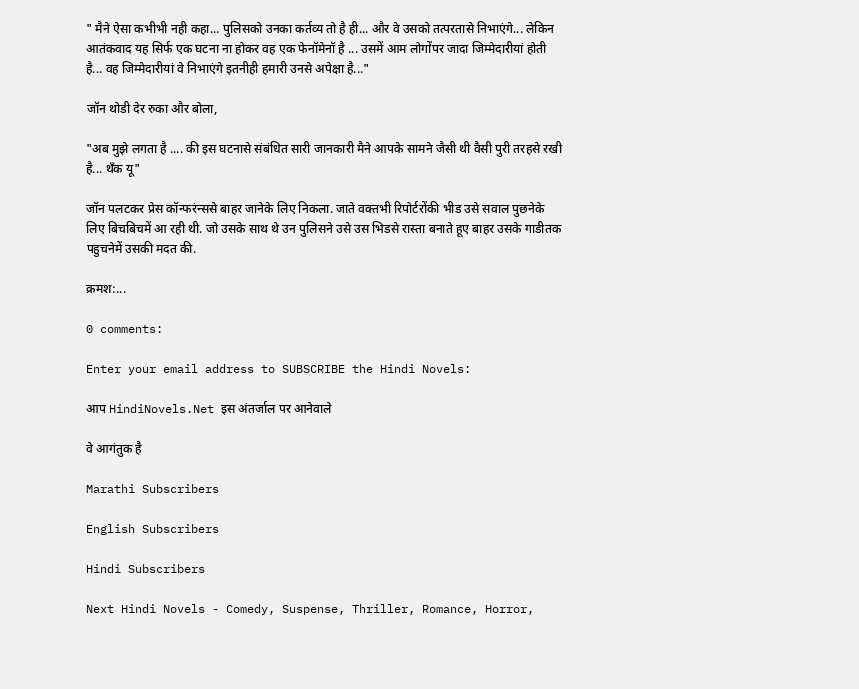" मैने ऐसा कभीभी नही कहा... पुलिसको उनका कर्तव्य तो है ही... और वे उसको तत्परतासे निभाएंगे... लेकिन आतंकवाद यह सिर्फ एक घटना ना होकर वह एक फेनॉमेनॉ है ... उसमें आम लोगोंपर जादा जिम्मेदारीयां होती है... वह जिम्मेदारीयां वे निभाएंगे इतनीही हमारी उनसे अपेक्षा है..."

जॉन थोडी देर रुका और बोला,

"अब मुझे लगता है .... की इस घटनासे संबंधित सारी जानकारी मैने आपके सामने जैसी थी वैसी पुरी तरहसे रखी है... थँक यू"

जॉन पलटकर प्रेस कॉन्फरंन्ससे बाहर जानेके लिए निकला. जाते वक्तभी रिपोर्टरोंकी भीड उसे सवाल पुछनेके लिए बिचबिचमें आ रही थी. जो उसके साथ थे उन पुलिसने उसे उस भिडसे रास्ता बनाते हूए बाहर उसके गाडीतक पहुचनेमें उसकी मदत की.

क्रमश:...

0 comments:

Enter your email address to SUBSCRIBE the Hindi Novels:

आप HindiNovels.Net इस अंतर्जाल पर आनेवाले

वे आगंतुक है

Marathi Subscribers

English Subscribers

Hindi Subscribers

Next Hindi Novels - Comedy, Suspense, Thriller, Romance, Horror,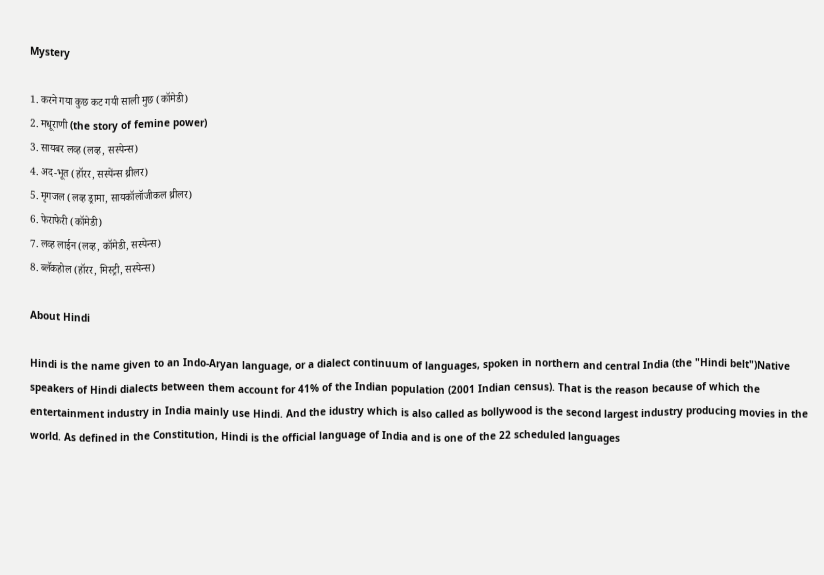Mystery

1. करने गया कुछ कट गयी साली मुछ (कॉमेडी)
2. मधूराणी (the story of femine power)
3. सायबर लव्ह (लव्ह, सस्पेन्स)
4. अद-भूत (हॉरर, सस्पेंन्स थ्रीलर)
5. मृगजल (लव्ह ड्रामा, सायकॉलॉजीकल थ्रीलर)
6. फेराफेरी (कॉमेडी)
7. लव्ह लाईन (लव्ह, कॉमेडी, सस्पेन्स)
8. ब्लॅकहोल (हॉरर, मिस्ट्री, सस्पेन्स)

About Hindi

Hindi is the name given to an Indo-Aryan language, or a dialect continuum of languages, spoken in northern and central India (the "Hindi belt")Native speakers of Hindi dialects between them account for 41% of the Indian population (2001 Indian census). That is the reason because of which the entertainment industry in India mainly use Hindi. And the idustry which is also called as bollywood is the second largest industry producing movies in the world. As defined in the Constitution, Hindi is the official language of India and is one of the 22 scheduled languages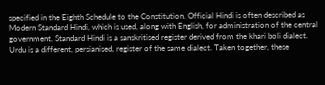specified in the Eighth Schedule to the Constitution. Official Hindi is often described as Modern Standard Hindi, which is used, along with English, for administration of the central government. Standard Hindi is a sanskritised register derived from the khari boli dialect. Urdu is a different, persianised, register of the same dialect. Taken together, these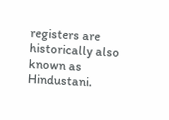registers are historically also known as Hindustani.